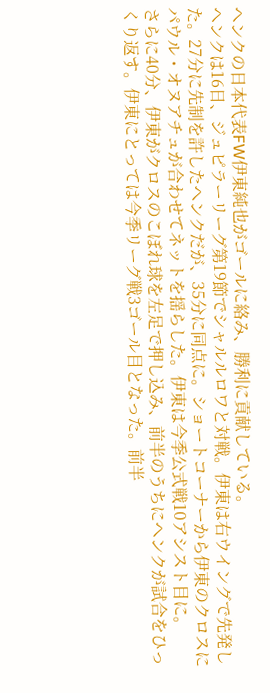ヘンクの日本代表FW伊東純也がゴールに絡み、勝利に貢献している。
ヘンクは16日、ジュピラーリーグ第19節でシャルルロワと対戦。伊東は右ウイングで先発した。27分に先制を許したヘンクだが、35分に同点に。ショートコーナーから伊東のクロスにパウル・オヌアチュが合わせてネットを揺らした。伊東は今季公式戦10アシスト目に。
さらに40分、伊東がクロスのこぼれ球を左足で押し込み、前半のうちにヘンクが試合をひっくり返す。伊東にとっては今季リーグ戦3ゴール目となった。前半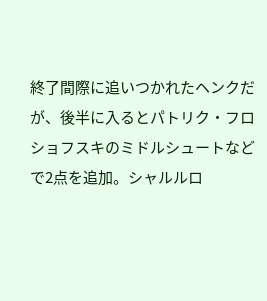終了間際に追いつかれたヘンクだが、後半に入るとパトリク・フロショフスキのミドルシュートなどで2点を追加。シャルルロ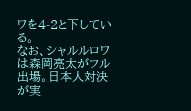ワを4-2と下している。
なお、シャルルロワは森岡亮太がフル出場。日本人対決が実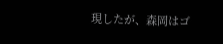現したが、森岡はゴ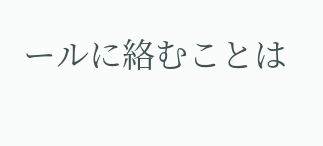ールに絡むことは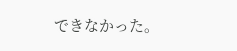できなかった。